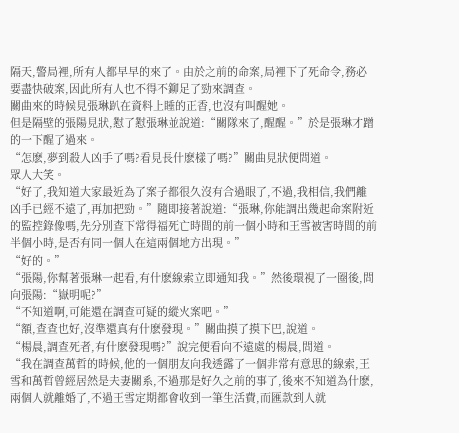隔天,警局裡,所有人都早早的來了。由於之前的命案,局裡下了死命令,務必要盡快破案,因此所有人也不得不鉚足了勁來調查。
關曲來的時候見張琳趴在資料上睡的正香,也沒有叫醒她。
但是隔壁的張陽見狀,懟了懟張琳並說道:“關隊來了,醒醒。”於是張琳才蹭的一下醒了過來。
“怎麽,夢到殺人凶手了嗎?看見長什麽樣了嗎?”關曲見狀便問道。
眾人大笑。
“好了,我知道大家最近為了案子都很久沒有合過眼了,不過,我相信,我們離凶手已經不遠了,再加把勁。”隨即接著說道:“張琳,你能調出幾起命案附近的監控錄像嗎,先分別查下常得福死亡時間的前一個小時和王雪被害時間的前半個小時,是否有同一個人在這兩個地方出現。”
“好的。”
“張陽,你幫著張琳一起看,有什麽線索立即通知我。”然後環視了一圈後,問向張陽:“嶽明呢?”
“不知道啊,可能還在調查可疑的縱火案吧。”
“額,查查也好,沒準還真有什麽發現。”關曲摸了摸下巴,說道。
“楊晨,調查死者,有什麽發現嗎?”說完便看向不遠處的楊晨,問道。
“我在調查萬哲的時候,他的一個朋友向我透露了一個非常有意思的線索,王雪和萬哲曾經居然是夫妻關系,不過那是好久之前的事了,後來不知道為什麽,兩個人就離婚了,不過王雪定期都會收到一筆生活費,而匯款到人就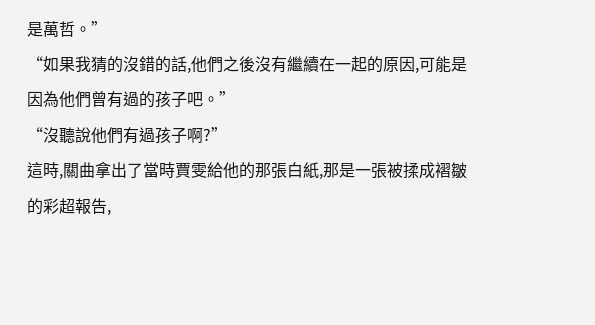是萬哲。”
“如果我猜的沒錯的話,他們之後沒有繼續在一起的原因,可能是因為他們曾有過的孩子吧。”
“沒聽說他們有過孩子啊?”
這時,關曲拿出了當時賈雯給他的那張白紙,那是一張被揉成褶皺的彩超報告,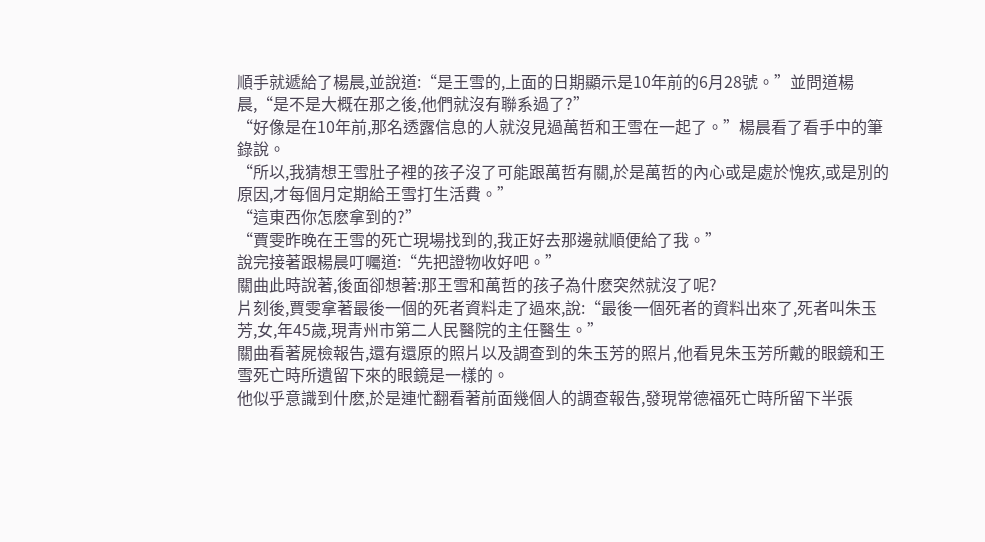順手就遞給了楊晨,並說道:“是王雪的,上面的日期顯示是10年前的6月28號。”並問道楊晨,“是不是大概在那之後,他們就沒有聯系過了?”
“好像是在10年前,那名透露信息的人就沒見過萬哲和王雪在一起了。”楊晨看了看手中的筆錄說。
“所以,我猜想王雪肚子裡的孩子沒了可能跟萬哲有關,於是萬哲的內心或是處於愧疚,或是別的原因,才每個月定期給王雪打生活費。”
“這東西你怎麽拿到的?”
“賈雯昨晚在王雪的死亡現場找到的,我正好去那邊就順便給了我。”
說完接著跟楊晨叮囑道:“先把證物收好吧。”
關曲此時說著,後面卻想著:那王雪和萬哲的孩子為什麽突然就沒了呢?
片刻後,賈雯拿著最後一個的死者資料走了過來,說:“最後一個死者的資料出來了,死者叫朱玉芳,女,年45歲,現青州市第二人民醫院的主任醫生。”
關曲看著屍檢報告,還有還原的照片以及調查到的朱玉芳的照片,他看見朱玉芳所戴的眼鏡和王雪死亡時所遺留下來的眼鏡是一樣的。
他似乎意識到什麽,於是連忙翻看著前面幾個人的調查報告,發現常德福死亡時所留下半張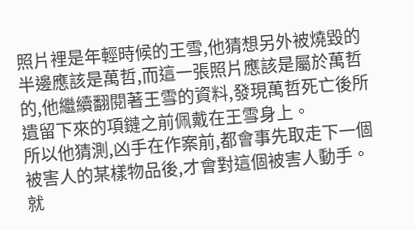照片裡是年輕時候的王雪,他猜想另外被燒毀的半邊應該是萬哲,而這一張照片應該是屬於萬哲的,他繼續翻閱著王雪的資料,發現萬哲死亡後所遺留下來的項鏈之前佩戴在王雪身上。
所以他猜測,凶手在作案前,都會事先取走下一個被害人的某樣物品後,才會對這個被害人動手。
就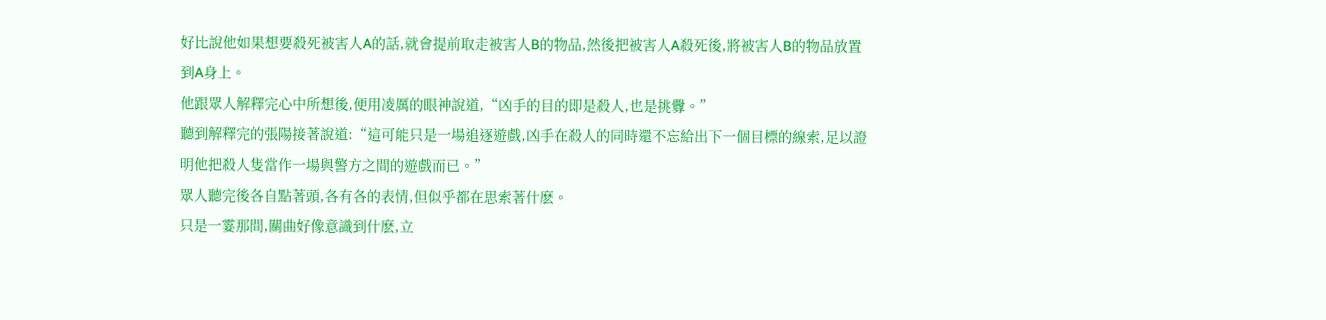好比說他如果想要殺死被害人A的話,就會提前取走被害人B的物品,然後把被害人A殺死後,將被害人B的物品放置到A身上。
他跟眾人解釋完心中所想後,便用凌厲的眼神說道,“凶手的目的即是殺人,也是挑釁。”
聽到解釋完的張陽接著說道:“這可能只是一場追逐遊戲,凶手在殺人的同時還不忘給出下一個目標的線索,足以證明他把殺人隻當作一場與警方之間的遊戲而已。”
眾人聽完後各自點著頭,各有各的表情,但似乎都在思索著什麽。
只是一霎那間,關曲好像意識到什麽,立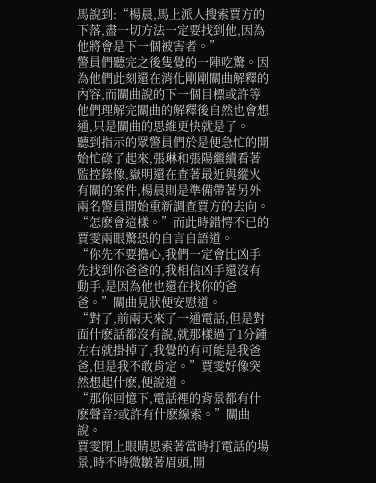馬說到:“楊晨,馬上派人搜索賈方的下落,盡一切方法一定要找到他,因為他將會是下一個被害者。”
警員們聽完之後隻覺的一陣吃驚。因為他們此刻還在消化剛剛關曲解釋的內容,而關曲說的下一個目標或許等他們理解完關曲的解釋後自然也會想通,只是關曲的思維更快就是了。
聽到指示的眾警員們於是便急忙的開始忙碌了起來,張琳和張陽繼續看著監控錄像,嶽明還在查著最近與縱火有關的案件,楊晨則是準備帶著另外兩名警員開始重新調查賈方的去向。
“怎麽會這樣。”而此時錯愕不已的賈雯兩眼驚恐的自言自語道。
“你先不要擔心,我們一定會比凶手先找到你爸爸的,我相信凶手還沒有動手,是因為他也還在找你的爸爸。”關曲見狀便安慰道。
“對了,前兩天來了一通電話,但是對面什麽話都沒有說,就那樣過了1分鍾左右就掛掉了,我覺的有可能是我爸爸,但是我不敢肯定。”賈雯好像突然想起什麽,便說道。
“那你回憶下,電話裡的背景都有什麽聲音?或許有什麽線索。”關曲說。
賈雯閉上眼睛思索著當時打電話的場景,時不時微皺著眉頭,開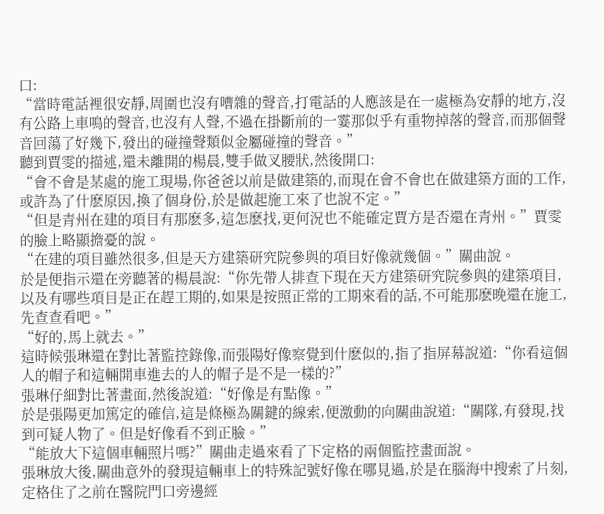口:
“當時電話裡很安靜,周圍也沒有嘈雜的聲音,打電話的人應該是在一處極為安靜的地方,沒有公路上車鳴的聲音,也沒有人聲,不過在掛斷前的一霎那似乎有重物掉落的聲音,而那個聲音回蕩了好幾下,發出的碰撞聲類似金屬碰撞的聲音。”
聽到賈雯的描述,還未離開的楊晨,雙手做叉腰狀,然後開口:
“會不會是某處的施工現場,你爸爸以前是做建築的,而現在會不會也在做建築方面的工作,或許為了什麽原因,換了個身份,於是做起施工來了也說不定。”
“但是青州在建的項目有那麽多,這怎麽找,更何況也不能確定賈方是否還在青州。”賈雯的臉上略顯擔憂的說。
“在建的項目雖然很多,但是天方建築研究院參與的項目好像就幾個。”關曲說。
於是便指示還在旁聽著的楊晨說:“你先帶人排查下現在天方建築研究院參與的建築項目,以及有哪些項目是正在趕工期的,如果是按照正常的工期來看的話,不可能那麽晚還在施工,先查查看吧。”
“好的,馬上就去。”
這時候張琳還在對比著監控錄像,而張陽好像察覺到什麽似的,指了指屏幕說道:“你看這個人的帽子和這輛開車進去的人的帽子是不是一樣的?”
張琳仔細對比著畫面,然後說道:“好像是有點像。”
於是張陽更加篤定的確信,這是條極為關鍵的線索,便激動的向關曲說道:“關隊,有發現,找到可疑人物了。但是好像看不到正臉。”
“能放大下這個車輛照片嗎?”關曲走過來看了下定格的兩個監控畫面說。
張琳放大後,關曲意外的發現這輛車上的特殊記號好像在哪見過,於是在腦海中搜索了片刻,定格住了之前在醫院門口旁邊經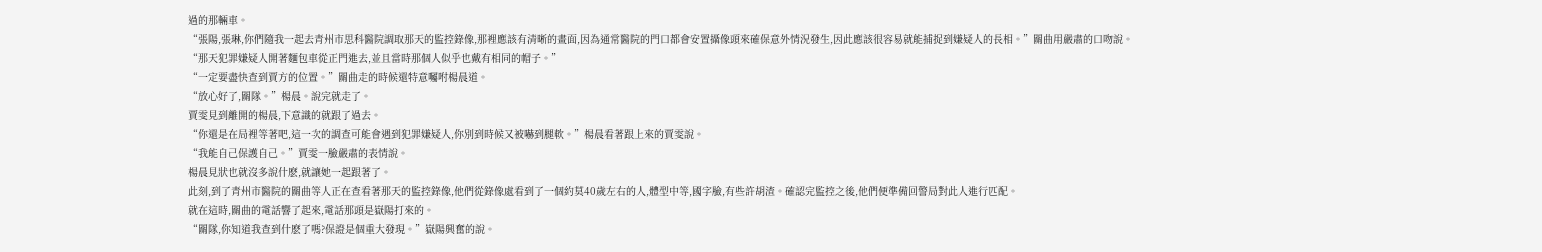過的那輛車。
“張陽,張琳,你們隨我一起去青州市思科醫院調取那天的監控錄像,那裡應該有清晰的畫面,因為通常醫院的門口都會安置攝像頭來確保意外情況發生,因此應該很容易就能捕捉到嫌疑人的長相。”關曲用嚴肅的口吻說。
“那天犯罪嫌疑人開著麵包車從正門進去,並且當時那個人似乎也戴有相同的帽子。”
“一定要盡快查到賈方的位置。”關曲走的時候還特意囑咐楊晨道。
“放心好了,關隊。”楊晨。說完就走了。
賈雯見到離開的楊晨,下意識的就跟了過去。
“你還是在局裡等著吧,這一次的調查可能會遇到犯罪嫌疑人,你別到時候又被嚇到腿軟。”楊晨看著跟上來的賈雯說。
“我能自己保護自己。”賈雯一臉嚴肅的表情說。
楊晨見狀也就沒多說什麽,就讓她一起跟著了。
此刻,到了青州市醫院的關曲等人正在查看著那天的監控錄像,他們從錄像處看到了一個約莫40歲左右的人,體型中等,國字臉,有些許胡渣。確認完監控之後,他們便準備回警局對此人進行匹配。
就在這時,關曲的電話響了起來,電話那頭是嶽陽打來的。
“關隊,你知道我查到什麽了嗎?保證是個重大發現。”嶽陽興奮的說。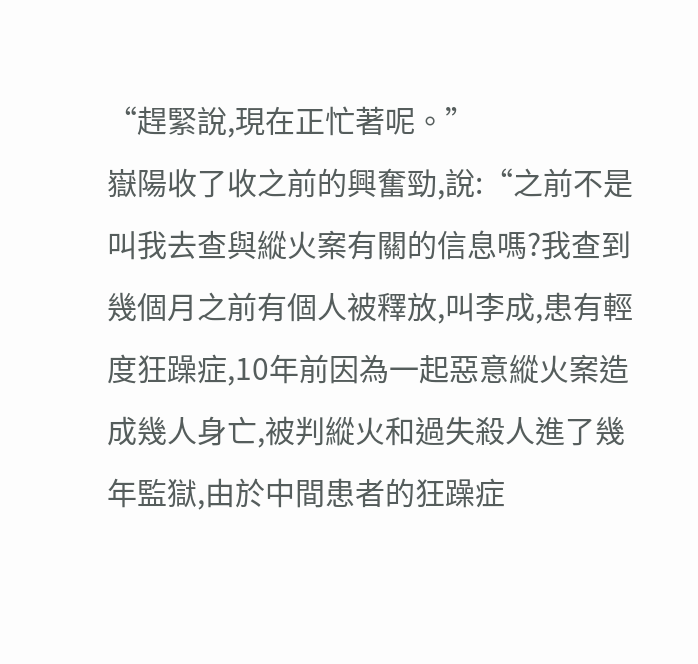“趕緊說,現在正忙著呢。”
嶽陽收了收之前的興奮勁,說:“之前不是叫我去查與縱火案有關的信息嗎?我查到幾個月之前有個人被釋放,叫李成,患有輕度狂躁症,10年前因為一起惡意縱火案造成幾人身亡,被判縱火和過失殺人進了幾年監獄,由於中間患者的狂躁症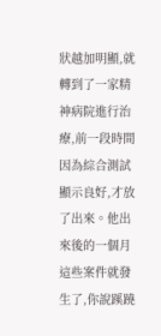狀越加明顯,就轉到了一家精神病院進行治療,前一段時間因為綜合測試顯示良好,才放了出來。他出來後的一個月這些案件就發生了,你說蹊蹺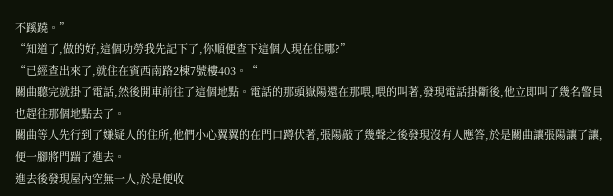不蹊蹺。”
“知道了,做的好,這個功勞我先記下了,你順便查下這個人現在住哪?”
“已經查出來了,就住在賓西南路2棟7號樓403。“
關曲聽完就掛了電話,然後開車前往了這個地點。電話的那頭嶽陽還在那喂,喂的叫著,發現電話掛斷後,他立即叫了幾名警員也趕往那個地點去了。
關曲等人先行到了嫌疑人的住所,他們小心翼翼的在門口蹲伏著,張陽敲了幾聲之後發現沒有人應答,於是關曲讓張陽讓了讓,便一腳將門踹了進去。
進去後發現屋內空無一人,於是便收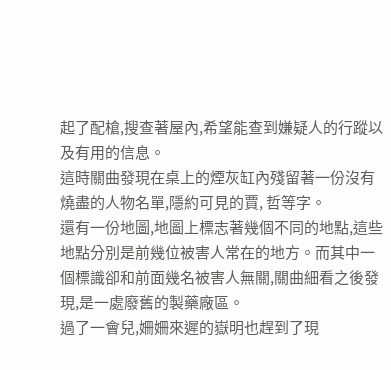起了配槍,搜查著屋內,希望能查到嫌疑人的行蹤以及有用的信息。
這時關曲發現在桌上的煙灰缸內殘留著一份沒有燒盡的人物名單,隱約可見的賈, 哲等字。
還有一份地圖,地圖上標志著幾個不同的地點,這些地點分別是前幾位被害人常在的地方。而其中一個標識卻和前面幾名被害人無關,關曲細看之後發現,是一處廢舊的製藥廠區。
過了一會兒,姍姍來遲的嶽明也趕到了現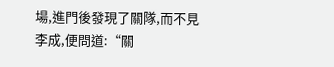場,進門後發現了關隊,而不見李成,便問道:“關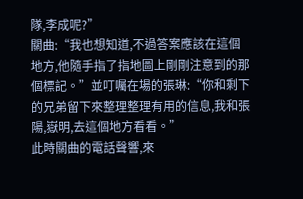隊,李成呢?”
關曲:“我也想知道,不過答案應該在這個地方,他隨手指了指地圖上剛剛注意到的那個標記。”並叮囑在場的張琳:“你和剩下的兄弟留下來整理整理有用的信息,我和張陽,嶽明,去這個地方看看。”
此時關曲的電話聲響,來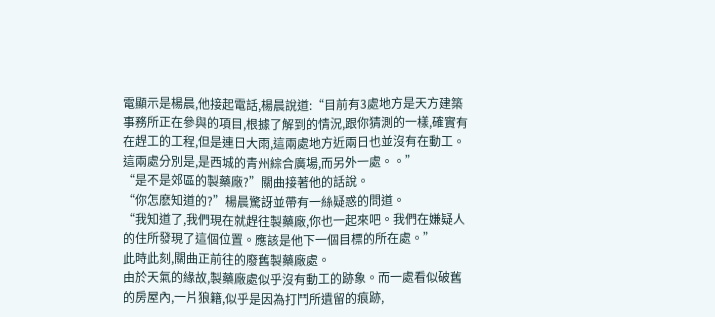電顯示是楊晨,他接起電話,楊晨說道:“目前有3處地方是天方建築事務所正在參與的項目,根據了解到的情況,跟你猜測的一樣,確實有在趕工的工程,但是連日大雨,這兩處地方近兩日也並沒有在動工。這兩處分別是,是西城的青州綜合廣場,而另外一處。。”
“是不是郊區的製藥廠?”關曲接著他的話說。
“你怎麽知道的?”楊晨驚訝並帶有一絲疑惑的問道。
“我知道了,我們現在就趕往製藥廠,你也一起來吧。我們在嫌疑人的住所發現了這個位置。應該是他下一個目標的所在處。”
此時此刻,關曲正前往的廢舊製藥廠處。
由於天氣的緣故,製藥廠處似乎沒有動工的跡象。而一處看似破舊的房屋內,一片狼籍,似乎是因為打鬥所遺留的痕跡,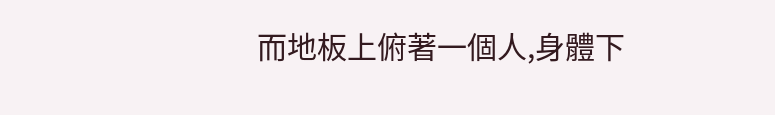而地板上俯著一個人,身體下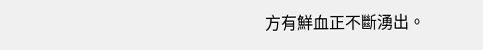方有鮮血正不斷湧出。